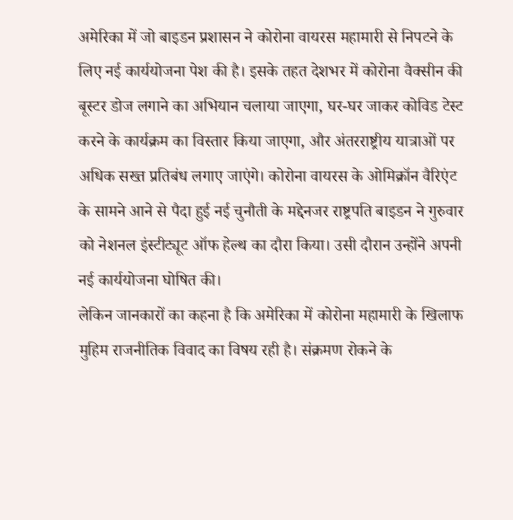अमेरिका में जो बाइडन प्रशासन ने कोरोना वायरस महामारी से निपटने के लिए नई कार्ययोजना पेश की है। इसके तहत देशभर में कोरोना वैक्सीन की बूस्टर डोज लगाने का अभियान चलाया जाएगा, घर-घर जाकर कोविड टेस्ट करने के कार्यक्रम का विस्तार किया जाएगा, और अंतरराष्ट्रीय यात्राओं पर अधिक सख्त प्रतिबंध लगाए जाएंगे। कोरोना वायरस के ओमिक्रॉन वैरिएंट के सामने आने से पैदा हुई नई चुनौती के मद्देनजर राष्ट्रपति बाइडन ने गुरुवार को नेशनल इंस्टीट्यूट ऑफ हेल्थ का दौरा किया। उसी दौरान उन्होंने अपनी नई कार्ययोजना घोषित की।
लेकिन जानकारों का कहना है कि अमेरिका में कोरोना महामारी के खिलाफ मुहिम राजनीतिक विवाद का विषय रही है। संक्रमण रोकने के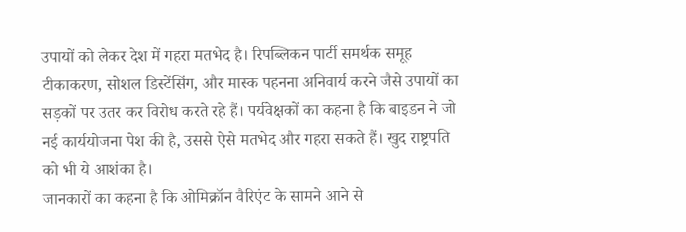उपायों को लेकर देश में गहरा मतभेद है। रिपब्लिकन पार्टी समर्थक समूह टीकाकरण, सोशल डिस्टेंसिंग, और मास्क पहनना अनिवार्य करने जैसे उपायों का सड़कों पर उतर कर विरोध करते रहे हैं। पर्यवेक्षकों का कहना है कि बाइडन ने जो नई कार्ययोजना पेश की है, उससे ऐसे मतभेद और गहरा सकते हैं। खुद राष्ट्रपति को भी ये आशंका है।
जानकारों का कहना है कि ओमिक्रॉन वैरिएंट के सामने आने से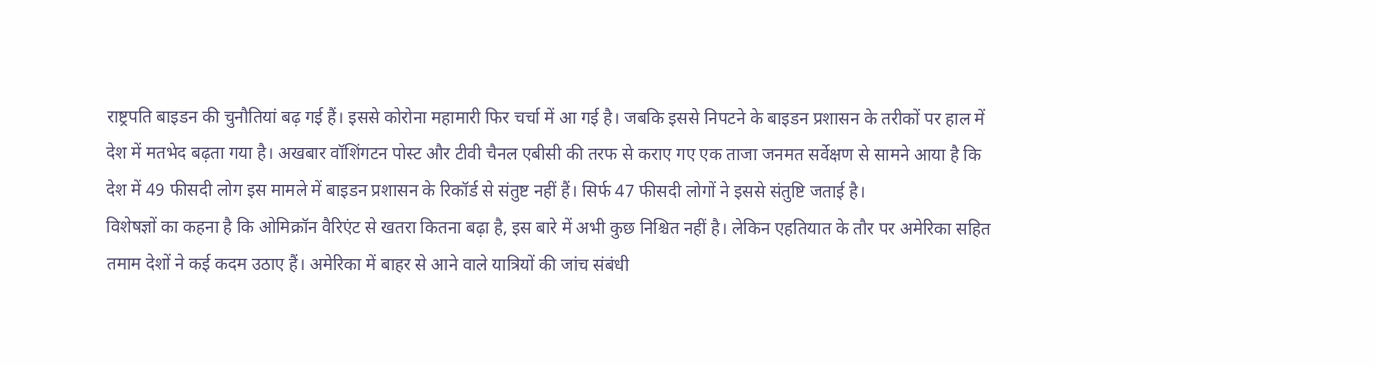राष्ट्रपति बाइडन की चुनौतियां बढ़ गई हैं। इससे कोरोना महामारी फिर चर्चा में आ गई है। जबकि इससे निपटने के बाइडन प्रशासन के तरीकों पर हाल में देश में मतभेद बढ़ता गया है। अखबार वॉशिंगटन पोस्ट और टीवी चैनल एबीसी की तरफ से कराए गए एक ताजा जनमत सर्वेक्षण से सामने आया है कि देश में 49 फीसदी लोग इस मामले में बाइडन प्रशासन के रिकॉर्ड से संतुष्ट नहीं हैं। सिर्फ 47 फीसदी लोगों ने इससे संतुष्टि जताई है।
विशेषज्ञों का कहना है कि ओमिक्रॉन वैरिएंट से खतरा कितना बढ़ा है, इस बारे में अभी कुछ निश्चित नहीं है। लेकिन एहतियात के तौर पर अमेरिका सहित तमाम देशों ने कई कदम उठाए हैं। अमेरिका में बाहर से आने वाले यात्रियों की जांच संबंधी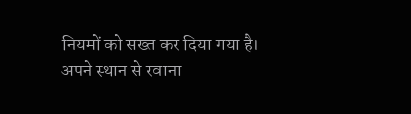नियमों को सख्त कर दिया गया है। अपने स्थान से रवाना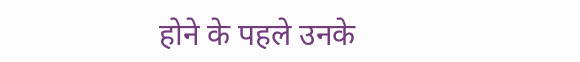होने के पहले उनके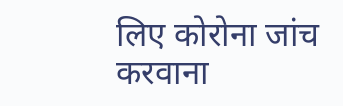लिए कोरोना जांच करवाना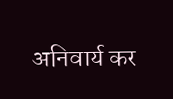अनिवार्य कर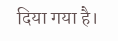दिया गया है।